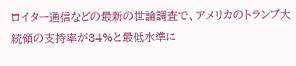ロイター通信などの最新の世論調査で、アメリカのトランプ大統領の支持率が34%と最低水準に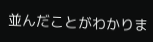並んだことがわかりま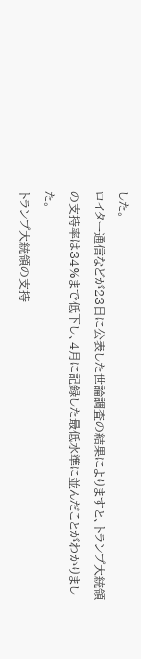した。
ロイター通信などが23日に公表した世論調査の結果によりますと、トランプ大統領の支持率は34%まで低下し、4月に記録した最低水準に並んだことがわかりました。
トランプ大統領の支持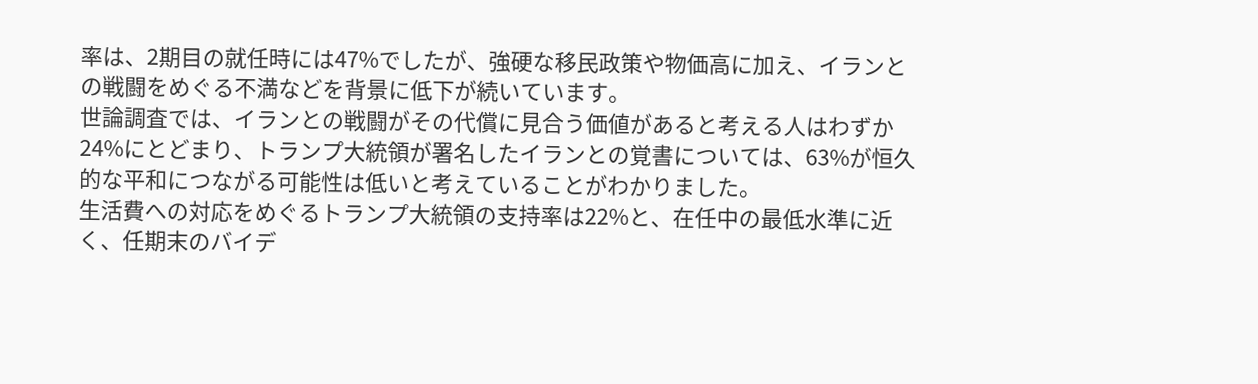率は、2期目の就任時には47%でしたが、強硬な移民政策や物価高に加え、イランとの戦闘をめぐる不満などを背景に低下が続いています。
世論調査では、イランとの戦闘がその代償に見合う価値があると考える人はわずか24%にとどまり、トランプ大統領が署名したイランとの覚書については、63%が恒久的な平和につながる可能性は低いと考えていることがわかりました。
生活費への対応をめぐるトランプ大統領の支持率は22%と、在任中の最低水準に近く、任期末のバイデ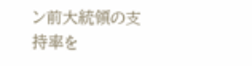ン前大統領の支持率を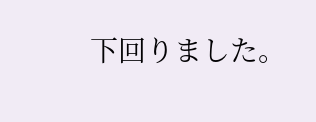下回りました。